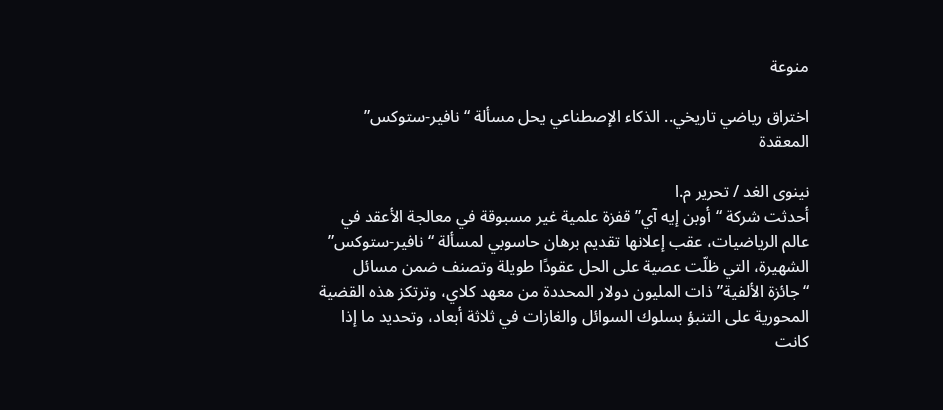منوعة

اختراق رياضي تاريخي.. الذكاء الإصطناعي يحل مسألة “نافير-ستوكس” المعقدة

نينوى الغد / تحرير م.ا
أحدثت شركة “أوبن إيه آي” قفزة علمية غير مسبوقة في معالجة الأعقد في عالم الرياضيات، عقب إعلانها تقديم برهان حاسوبي لمسألة “نافير-ستوكس” الشهيرة، التي ظلّت عصية على الحل عقودًا طويلة وتصنف ضمن مسائل “جائزة الألفية” ذات المليون دولار المحددة من معهد كلاي، وترتكز هذه القضية المحورية على التنبؤ بسلوك السوائل والغازات في ثلاثة أبعاد، وتحديد ما إذا كانت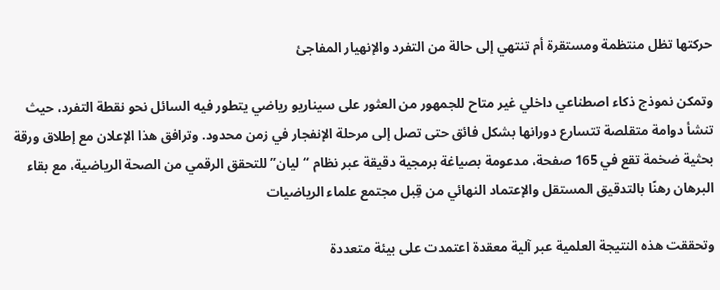حركتها تظل منتظمة ومستقرة أم تنتهي إلى حالة من التفرد والإنهيار المفاجئ

وتمكن نموذج ذكاء اصطناعي داخلي غير متاح للجمهور من العثور على سيناريو رياضي يتطور فيه السائل نحو نقطة التفرد، حيث تنشأ دوامة متقلصة تتسارع دورانها بشكل فائق حتى تصل إلى مرحلة الإنفجار في زمن محدود. وترافق هذا الإعلان مع إطلاق ورقة بحثية ضخمة تقع في 165 صفحة، مدعومة بصياغة برمجية دقيقة عبر نظام “ليان” للتحقق الرقمي من الصحة الرياضية، مع بقاء البرهان رهنًا بالتدقيق المستقل والإعتماد النهائي من قِبل مجتمع علماء الرياضيات

وتحققت هذه النتيجة العلمية عبر آلية معقدة اعتمدت على بيئة متعددة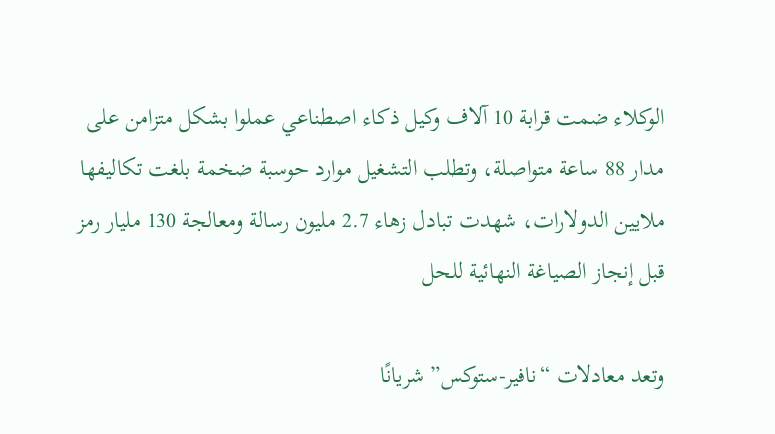الوكلاء ضمت قرابة 10 آلاف وكيل ذكاء اصطناعي عملوا بشكل متزامن على مدار 88 ساعة متواصلة، وتطلب التشغيل موارد حوسبة ضخمة بلغت تكاليفها ملايين الدولارات، شهدت تبادل زهاء 2.7 مليون رسالة ومعالجة 130 مليار رمز قبل إنجاز الصياغة النهائية للحل

وتعد معادلات “نافير-ستوكس” شريانًا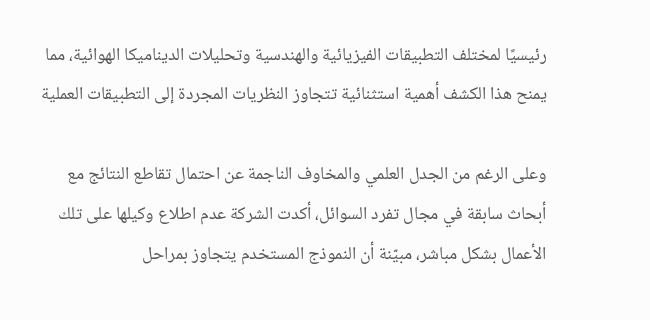رئيسيًا لمختلف التطبيقات الفيزيائية والهندسية وتحليلات الديناميكا الهوائية، مما يمنح هذا الكشف أهمية استثنائية تتجاوز النظريات المجردة إلى التطبيقات العملية

وعلى الرغم من الجدل العلمي والمخاوف الناجمة عن احتمال تقاطع النتائج مع أبحاث سابقة في مجال تفرد السوائل، أكدت الشركة عدم اطلاع وكيلها على تلك الأعمال بشكل مباشر، مبيّنة أن النموذج المستخدم يتجاوز بمراحل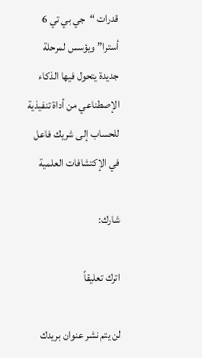قدرات “جي بي تي 6 أسترا” ويؤسس لمرحلة جديدة يتحول فيها الذكاء الإصطناعي من أداة تنفيذية للحساب إلى شريك فاعل في الإكتشافات العلمية

شارك:

اترك تعليقاً

لن يتم نشر عنوان بريدك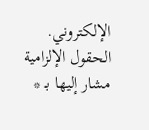الإلكتروني. الحقول الإلزامية مشار إليها بـ *